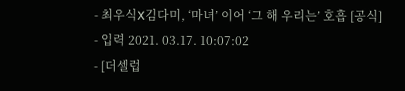- 최우식X김다미, ‘마녀’ 이어 ‘그 해 우리는’ 호흡 [공식]
- 입력 2021. 03.17. 10:07:02
- [더셀럽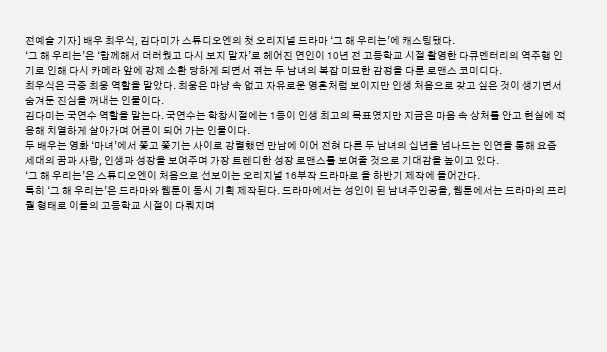전예슬 기자] 배우 최우식, 김다미가 스튜디오엔의 첫 오리지널 드라마 ‘그 해 우리는’에 캐스팅됐다.
‘그 해 우리는’은 ‘함께해서 더러웠고 다시 보지 말자’로 헤어진 연인이 10년 전 고등학교 시절 촬영한 다큐멘터리의 역주행 인기로 인해 다시 카메라 앞에 강제 소환 당하게 되면서 겪는 두 남녀의 복잡 미묘한 감정을 다룬 로맨스 코미디다.
최우식은 극중 최웅 역할을 맡았다. 최웅은 마냥 속 없고 자유로운 영혼처럼 보이지만 인생 처음으로 갖고 싶은 것이 생기면서 숨겨둔 진심을 꺼내는 인물이다.
김다미는 국연수 역할을 맡는다. 국연수는 학창시절에는 1등이 인생 최고의 목표였지만 지금은 마음 속 상처를 안고 현실에 적응해 치열하게 살아가며 어른이 되어 가는 인물이다.
두 배우는 영화 ‘마녀’에서 쫓고 쫓기는 사이로 강렬했던 만남에 이어 전혀 다른 두 남녀의 십년을 넘나드는 인연을 통해 요즘 세대의 꿈과 사랑, 인생과 성장을 보여주며 가장 트렌디한 성장 로맨스를 보여줄 것으로 기대감을 높이고 있다.
‘그 해 우리는’은 스튜디오엔이 처음으로 선보이는 오리지널 16부작 드라마로 올 하반기 제작에 들어간다.
특히 ‘그 해 우리는’은 드라마와 웹툰이 동시 기획 제작된다. 드라마에서는 성인이 된 남녀주인공을, 웹툰에서는 드라마의 프리퀄 형태로 이들의 고등학교 시절이 다뤄지며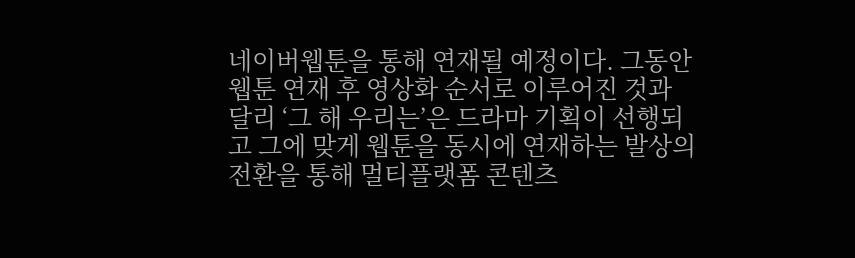네이버웹툰을 통해 연재될 예정이다. 그동안 웹툰 연재 후 영상화 순서로 이루어진 것과 달리 ‘그 해 우리는’은 드라마 기획이 선행되고 그에 맞게 웹툰을 동시에 연재하는 발상의 전환을 통해 멀티플랫폼 콘텐츠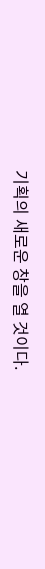기획의 새로운 창을 열 것이다.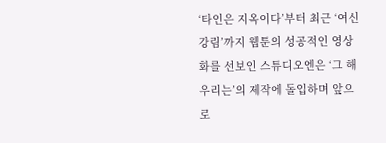‘타인은 지옥이다’부터 최근 ‘여신강림’까지 웹툰의 성공적인 영상화를 선보인 스튜디오엔은 ‘그 해 우리는’의 제작에 돌입하며 앞으로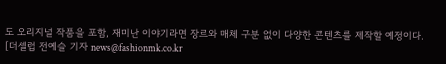도 오리지널 작품을 포함, 재미난 이야기라면 장르와 매체 구분 없이 다양한 콘텐츠를 제작할 예정이다.
[더셀럽 전예슬 기자 news@fashionmk.co.kr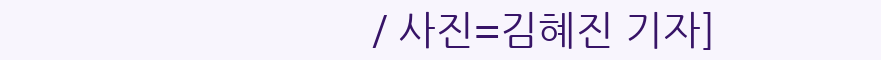/ 사진=김혜진 기자]